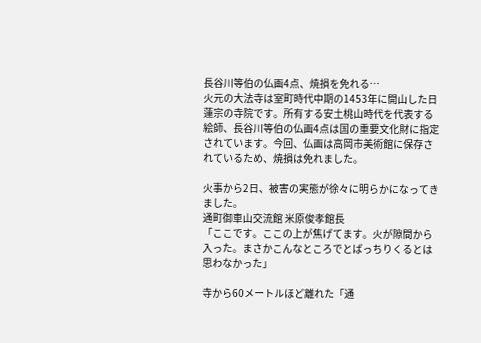長谷川等伯の仏画4点、焼損を免れる…
火元の大法寺は室町時代中期の1453年に開山した日蓮宗の寺院です。所有する安土桃山時代を代表する絵師、長谷川等伯の仏画4点は国の重要文化財に指定されています。今回、仏画は高岡市美術館に保存されているため、焼損は免れました。

火事から2日、被害の実態が徐々に明らかになってきました。
通町御車山交流館 米原俊孝館長
「ここです。ここの上が焦げてます。火が隙間から入った。まさかこんなところでとばっちりくるとは思わなかった」

寺から60メートルほど離れた「通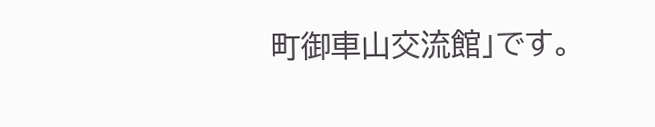町御車山交流館」です。